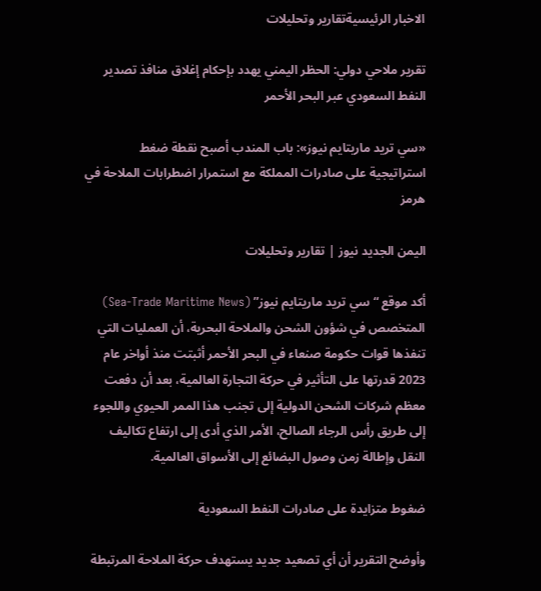الاخبار الرئيسيةتقارير وتحليلات

تقرير ملاحي دولي: الحظر اليمني يهدد بإحكام إغلاق منافذ تصدير النفط السعودي عبر البحر الأحمر

«سي تريد ماريتايم نيوز»: باب المندب أصبح نقطة ضغط استراتيجية على صادرات المملكة مع استمرار اضطرابات الملاحة في هرمز

اليمن الجديد نيوز | تقارير وتحليلات

أكد موقع “سي تريد ماريتايم نيوز” (Sea-Trade Maritime News) المتخصص في شؤون الشحن والملاحة البحرية، أن العمليات التي تنفذها قوات حكومة صنعاء في البحر الأحمر أثبتت منذ أواخر عام 2023 قدرتها على التأثير في حركة التجارة العالمية، بعد أن دفعت معظم شركات الشحن الدولية إلى تجنب هذا الممر الحيوي واللجوء إلى طريق رأس الرجاء الصالح، الأمر الذي أدى إلى ارتفاع تكاليف النقل وإطالة زمن وصول البضائع إلى الأسواق العالمية.

ضغوط متزايدة على صادرات النفط السعودية

وأوضح التقرير أن أي تصعيد جديد يستهدف حركة الملاحة المرتبطة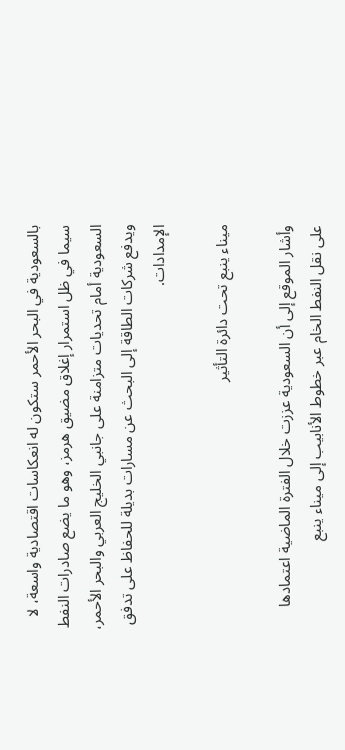بالسعودية في البحر الأحمر ستكون له انعكاسات اقتصادية واسعة، لا سيما في ظل استمرار إغلاق مضيق هرمز، وهو ما يضع صادرات النفط السعودية أمام تحديات متزامنة على جانبي الخليج العربي والبحر الأحمر، ويدفع شركات الطاقة إلى البحث عن مسارات بديلة للحفاظ على تدفق الإمدادات.

ميناء ينبع تحت دائرة التأثير

وأشار الموقع إلى أن السعودية عززت خلال الفترة الماضية اعتمادها على نقل النفط الخام عبر خطوط الأنابيب إلى ميناء ينبع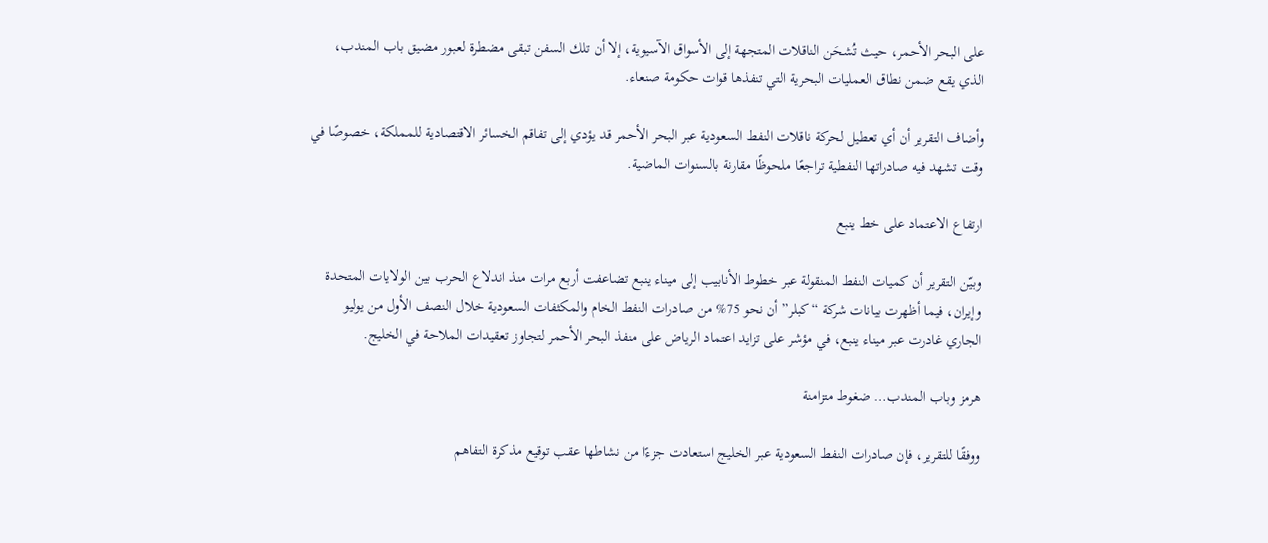على البحر الأحمر، حيث تُشحَن الناقلات المتجهة إلى الأسواق الآسيوية، إلا أن تلك السفن تبقى مضطرة لعبور مضيق باب المندب، الذي يقع ضمن نطاق العمليات البحرية التي تنفذها قوات حكومة صنعاء.

وأضاف التقرير أن أي تعطيل لحركة ناقلات النفط السعودية عبر البحر الأحمر قد يؤدي إلى تفاقم الخسائر الاقتصادية للمملكة، خصوصًا في وقت تشهد فيه صادراتها النفطية تراجعًا ملحوظًا مقارنة بالسنوات الماضية.

ارتفاع الاعتماد على خط ينبع

وبيّن التقرير أن كميات النفط المنقولة عبر خطوط الأنابيب إلى ميناء ينبع تضاعفت أربع مرات منذ اندلاع الحرب بين الولايات المتحدة وإيران، فيما أظهرت بيانات شركة “كبلر” أن نحو 75% من صادرات النفط الخام والمكثفات السعودية خلال النصف الأول من يوليو الجاري غادرت عبر ميناء ينبع، في مؤشر على تزايد اعتماد الرياض على منفذ البحر الأحمر لتجاوز تعقيدات الملاحة في الخليج.

هرمز وباب المندب… ضغوط متزامنة

ووفقًا للتقرير، فإن صادرات النفط السعودية عبر الخليج استعادت جزءًا من نشاطها عقب توقيع مذكرة التفاهم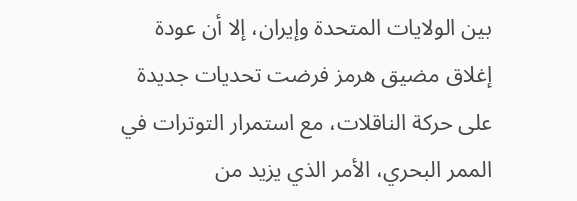بين الولايات المتحدة وإيران، إلا أن عودة إغلاق مضيق هرمز فرضت تحديات جديدة على حركة الناقلات، مع استمرار التوترات في الممر البحري، الأمر الذي يزيد من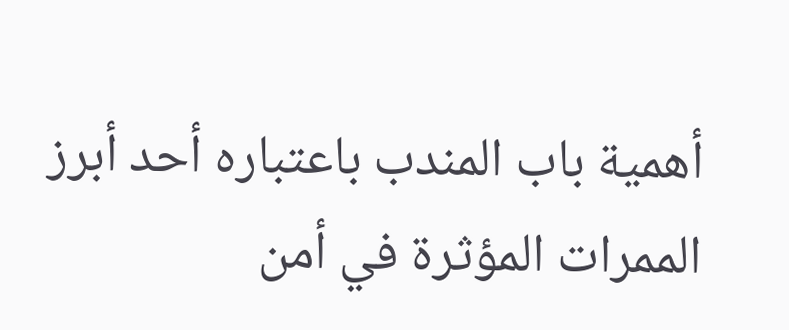أهمية باب المندب باعتباره أحد أبرز الممرات المؤثرة في أمن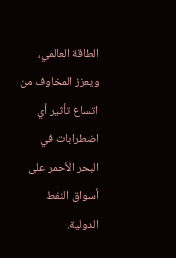الطاقة العالمي، ويعزز المخاوف من اتساع تأثير أي اضطرابات في البحر الأحمر على أسواق النفط الدولية.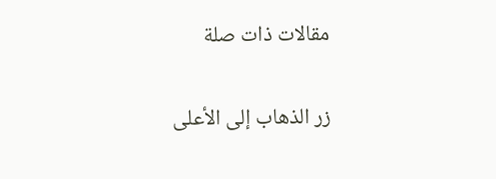مقالات ذات صلة

زر الذهاب إلى الأعلى